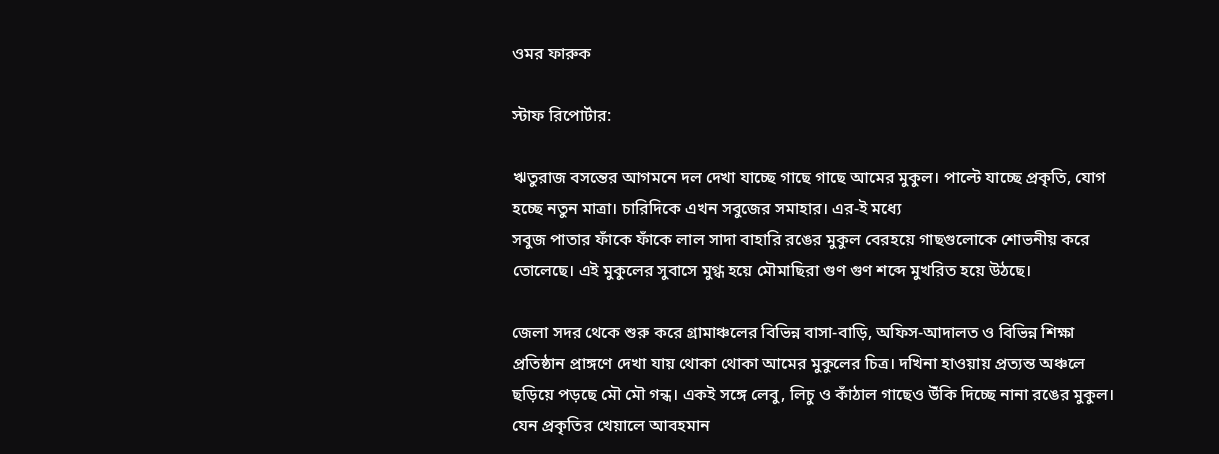ওমর ফারুক

স্টাফ রিপোর্টার:

ঋতুরাজ বসন্তের আগমনে দল দেখা যাচ্ছে গাছে গাছে আমের মুকুল। পাল্টে যাচ্ছে প্রকৃতি, যোগ হচ্ছে নতুন মাত্রা। চারিদিকে এখন সবুজের সমাহার। এর-ই মধ্যে
সবুজ পাতার ফাঁকে ফাঁকে লাল সাদা বাহারি রঙের মুকুল বেরহয়ে গাছগুলোকে শোভনীয় করে তোলেছে। এই মুকুলের সুবাসে মুগ্ধ হয়ে মৌমাছিরা গুণ গুণ শব্দে মুখরিত হয়ে উঠছে।

জেলা সদর থেকে শুরু করে গ্রামাঞ্চলের বিভিন্ন বাসা-বাড়ি, অফিস-আদালত ও বিভিন্ন শিক্ষা প্রতিষ্ঠান প্রাঙ্গণে দেখা যায় থোকা থোকা আমের মুকুলের চিত্র। দখিনা হাওয়ায় প্রত্যন্ত অঞ্চলে ছড়িয়ে পড়ছে মৌ মৌ গন্ধ। একই সঙ্গে লেবু, লিচু ও কাঁঠাল গাছেও উঁকি দিচ্ছে নানা রঙের মুকুল। যেন প্রকৃতির খেয়ালে আবহমান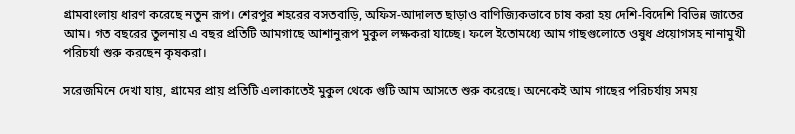গ্রামবাংলায় ধারণ করেছে নতুন রূপ। শেরপুর শহরের বসতবাড়ি, অফিস-আদালত ছাড়াও বাণিজ্যিকভাবে চাষ করা হয় দেশি-বিদেশি বিভিন্ন জাতের আম। গত বছরের তুলনায় এ বছর প্রতিটি আমগাছে আশানুরূপ মুকুল লক্ষকরা যাচ্ছে। ফলে ইতোমধ্যে আম গাছগুলোতে ওষুধ প্রয়োগসহ নানামুখী পরিচর্যা শুরু করছেন কৃষকরা।

সরেজমিনে দেখা যায়, গ্রামের প্রায় প্রতিটি এলাকাতেই মুকুল থেকে গুটি আম আসতে শুরু করেছে। অনেকেই আম গাছের পরিচর্যায় সময়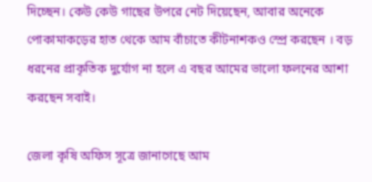দিচ্ছেন। কেউ কেউ গাছের উপরে নেট দিয়েছেন, আবার অনেকে পোকামাকড়ের হাত থেকে আম বাঁচাতে কীটনাশকও স্প্রে করছেন । বড় ধরনের প্রাকৃতিক দুর্যোগ না হলে এ বছর আমের ভালো ফলনের আশা করছেন সবাই।

জেলা কৃষি অফিস সূত্রে জানাগেছে আম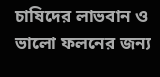চাষিদের লাভবান ও ভালো ফলনের জন্য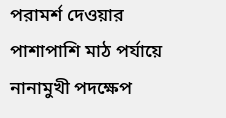পরামর্শ দেওয়ার
পাশাপাশি মাঠ পর্যায়ে নানামুখী পদক্ষেপ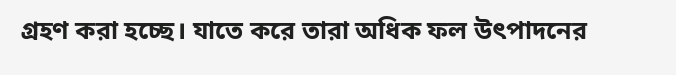গ্রহণ করা হচ্ছে। যাতে করে তারা অধিক ফল উৎপাদনের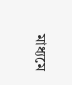মাধ্যমে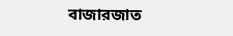বাজারজাত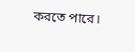করতে পারে।